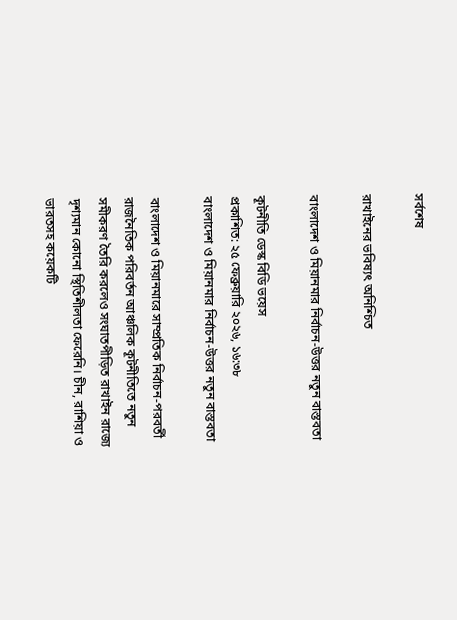সর্বশেষ

রাখাইনের ভবিষ্যৎ অনিশ্চিত

বাংলাদেশ ও মিয়ানমার নির্বাচন-উত্তর নতুন বাস্তবতা

কূটনীতি ডেস্ক বিডি ভয়েস
প্রকাশিত: ২৫ ফেব্রুয়ারি ২০২৬, ১৬:৩৮
বাংলাদেশ ও মিয়ানমার নির্বাচন-উত্তর নতুন বাস্তবতা

বাংলাদেশ ও মিয়ানমারে সাম্প্রতিক নির্বাচন-পরবর্তী রাজনৈতিক পরিবর্তন আঞ্চলিক কূটনীতিতে নতুন সমীকরণ তৈরি করলেও সংঘাতপীড়িত রাখাইন রাজ্যে দৃশ্যমান কোনো স্থিতিশীলতা ফেরেনি। চীন, রাশিয়া ও ভারতসহ কয়েকটি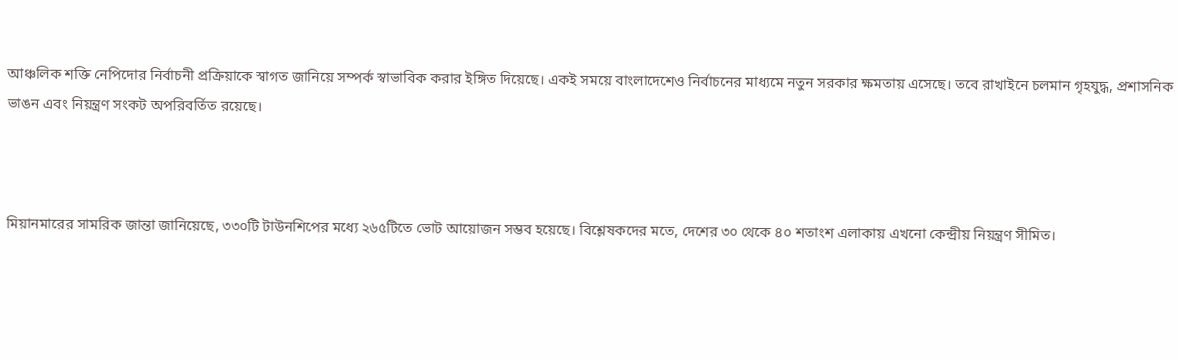আঞ্চলিক শক্তি নেপিদোর নির্বাচনী প্রক্রিয়াকে স্বাগত জানিয়ে সম্পর্ক স্বাভাবিক করার ইঙ্গিত দিয়েছে। একই সময়ে বাংলাদেশেও নির্বাচনের মাধ্যমে নতুন সরকার ক্ষমতায় এসেছে। তবে রাখাইনে চলমান গৃহযুদ্ধ, প্রশাসনিক ভাঙন এবং নিয়ন্ত্রণ সংকট অপরিবর্তিত রয়েছে।



মিয়ানমারের সামরিক জান্তা জানিয়েছে, ৩৩০টি টাউনশিপের মধ্যে ২৬৫টিতে ভোট আয়োজন সম্ভব হয়েছে। বিশ্লেষকদের মতে, দেশের ৩০ থেকে ৪০ শতাংশ এলাকায় এখনো কেন্দ্রীয় নিয়ন্ত্রণ সীমিত।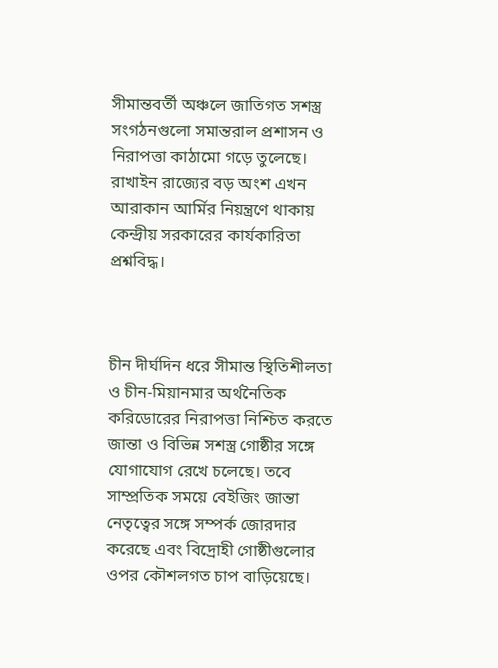সীমান্তবর্তী অঞ্চলে জাতিগত সশস্ত্র সংগঠনগুলো সমান্তরাল প্রশাসন ও নিরাপত্তা কাঠামো গড়ে তুলেছে। রাখাইন রাজ্যের বড় অংশ এখন আরাকান আর্মির নিয়ন্ত্রণে থাকায় কেন্দ্রীয় সরকারের কার্যকারিতা প্রশ্নবিদ্ধ।



চীন দীর্ঘদিন ধরে সীমান্ত স্থিতিশীলতা ও চীন-মিয়ানমার অর্থনৈতিক করিডোরের নিরাপত্তা নিশ্চিত করতে জান্তা ও বিভিন্ন সশস্ত্র গোষ্ঠীর সঙ্গে যোগাযোগ রেখে চলেছে। তবে সাম্প্রতিক সময়ে বেইজিং জান্তা নেতৃত্বের সঙ্গে সম্পর্ক জোরদার করেছে এবং বিদ্রোহী গোষ্ঠীগুলোর ওপর কৌশলগত চাপ বাড়িয়েছে।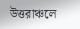উত্তরাঞ্চলে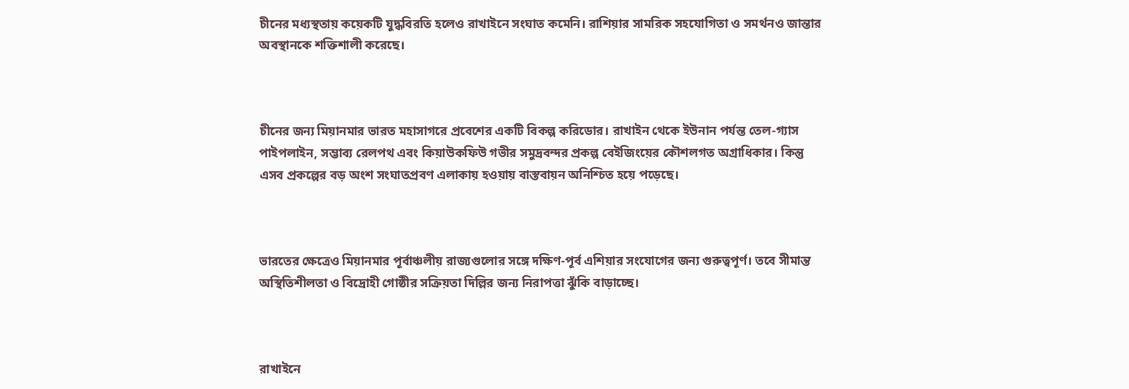চীনের মধ্যস্থতায় কয়েকটি যুদ্ধবিরতি হলেও রাখাইনে সংঘাত কমেনি। রাশিয়ার সামরিক সহযোগিতা ও সমর্থনও জান্তার অবস্থানকে শক্তিশালী করেছে।



চীনের জন্য মিয়ানমার ভারত মহাসাগরে প্রবেশের একটি বিকল্প করিডোর। রাখাইন থেকে ইউনান পর্যন্ত তেল-গ্যাস পাইপলাইন, সম্ভাব্য রেলপথ এবং কিয়াউকফিউ গভীর সমুদ্রবন্দর প্রকল্প বেইজিংয়ের কৌশলগত অগ্রাধিকার। কিন্তু এসব প্রকল্পের বড় অংশ সংঘাতপ্রবণ এলাকায় হওয়ায় বাস্তবায়ন অনিশ্চিত হয়ে পড়েছে।



ভারতের ক্ষেত্রেও মিয়ানমার পূর্বাঞ্চলীয় রাজ্যগুলোর সঙ্গে দক্ষিণ-পূর্ব এশিয়ার সংযোগের জন্য গুরুত্বপূর্ণ। তবে সীমান্ত অস্থিতিশীলতা ও বিদ্রোহী গোষ্ঠীর সক্রিয়তা দিল্লির জন্য নিরাপত্তা ঝুঁকি বাড়াচ্ছে।



রাখাইনে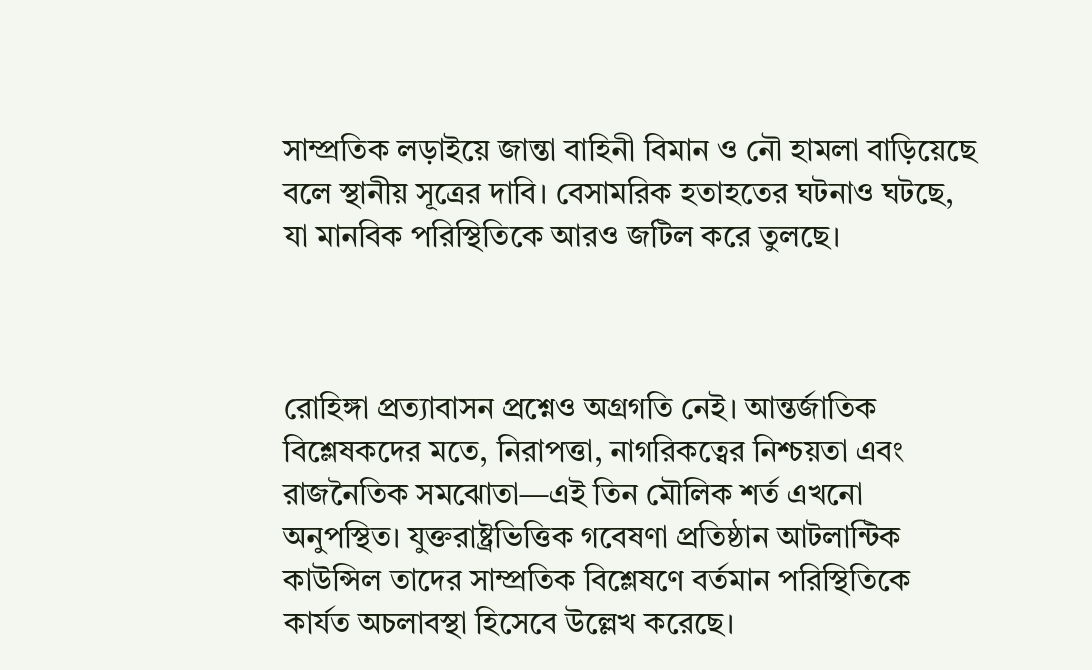সাম্প্রতিক লড়াইয়ে জান্তা বাহিনী বিমান ও নৌ হামলা বাড়িয়েছে বলে স্থানীয় সূত্রের দাবি। বেসামরিক হতাহতের ঘটনাও ঘটছে, যা মানবিক পরিস্থিতিকে আরও জটিল করে তুলছে।



রোহিঙ্গা প্রত্যাবাসন প্রশ্নেও অগ্রগতি নেই। আন্তর্জাতিক বিশ্লেষকদের মতে, নিরাপত্তা, নাগরিকত্বের নিশ্চয়তা এবং রাজনৈতিক সমঝোতা—এই তিন মৌলিক শর্ত এখনো অনুপস্থিত। যুক্তরাষ্ট্রভিত্তিক গবেষণা প্রতিষ্ঠান আটলান্টিক কাউন্সিল তাদের সাম্প্রতিক বিশ্লেষণে বর্তমান পরিস্থিতিকে কার্যত অচলাবস্থা হিসেবে উল্লেখ করেছে।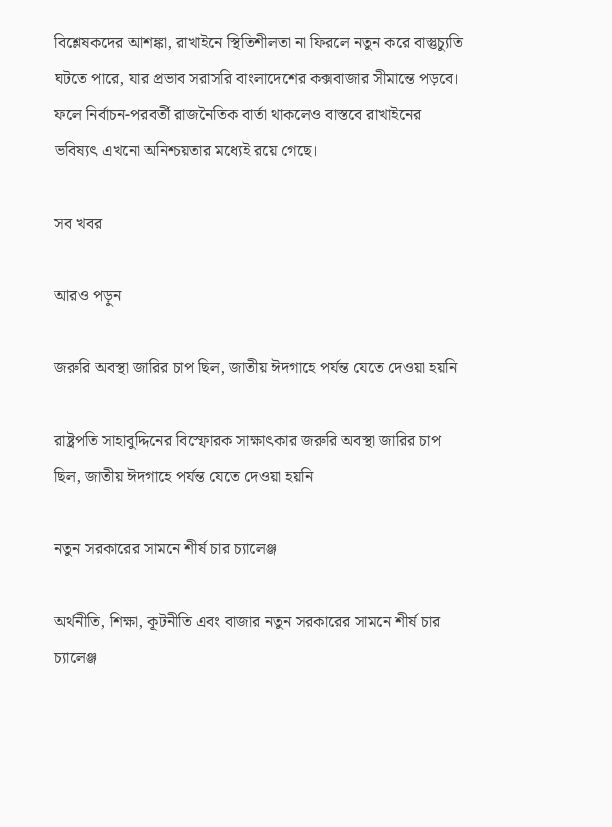বিশ্লেষকদের আশঙ্কা, রাখাইনে স্থিতিশীলতা না ফিরলে নতুন করে বাস্তুচ্যুতি ঘটতে পারে, যার প্রভাব সরাসরি বাংলাদেশের কক্সবাজার সীমান্তে পড়বে। ফলে নির্বাচন-পরবর্তী রাজনৈতিক বার্তা থাকলেও বাস্তবে রাখাইনের ভবিষ্যৎ এখনো অনিশ্চয়তার মধ্যেই রয়ে গেছে।

সব খবর

আরও পড়ুন

জরুরি অবস্থা জারির চাপ ছিল, জাতীয় ঈদগাহে পর্যন্ত যেতে দেওয়া হয়নি

রাষ্ট্রপতি সাহাবুদ্দিনের বিস্ফোরক সাক্ষাৎকার জরুরি অবস্থা জারির চাপ ছিল, জাতীয় ঈদগাহে পর্যন্ত যেতে দেওয়া হয়নি

নতুন সরকারের সামনে শীর্ষ চার চ্যালেঞ্জ

অর্থনীতি, শিক্ষা, কূটনীতি এবং বাজার নতুন সরকারের সামনে শীর্ষ চার চ্যালেঞ্জ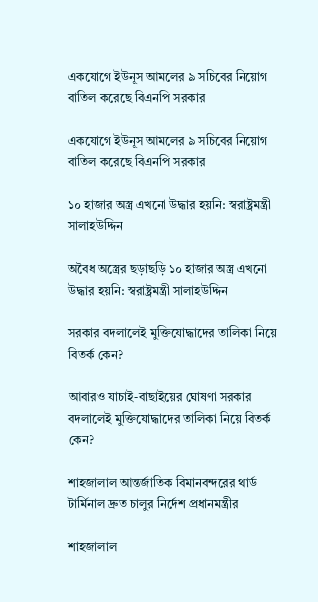একযোগে ইউনূস আমলের ৯ সচিবের নিয়োগ বাতিল করেছে বিএনপি সরকার

একযোগে ইউনূস আমলের ৯ সচিবের নিয়োগ বাতিল করেছে বিএনপি সরকার

১০ হাজার অস্ত্র এখনো উদ্ধার হয়নি: স্বরাষ্ট্রমন্ত্রী সালাহউদ্দিন

অবৈধ অস্ত্রের ছড়াছড়ি ১০ হাজার অস্ত্র এখনো উদ্ধার হয়নি: স্বরাষ্ট্রমন্ত্রী সালাহউদ্দিন

সরকার বদলালেই মুক্তিযোদ্ধাদের তালিকা নিয়ে বিতর্ক কেন?

আবারও যাচাই-বাছাইয়ের ঘোষণা সরকার বদলালেই মুক্তিযোদ্ধাদের তালিকা নিয়ে বিতর্ক কেন?

শাহজালাল আন্তর্জাতিক বিমানবন্দরের থার্ড টার্মিনাল দ্রুত চালুর নির্দেশ প্রধানমন্ত্রীর

শাহজালাল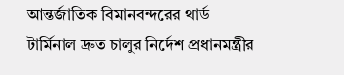আন্তর্জাতিক বিমানবন্দরের থার্ড টার্মিনাল দ্রুত চালুর নির্দেশ প্রধানমন্ত্রীর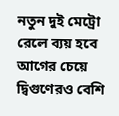নতুন দুই মেট্রো রেলে ব্যয় হবে আগের চেয়ে দ্বিগুণেরও বেশি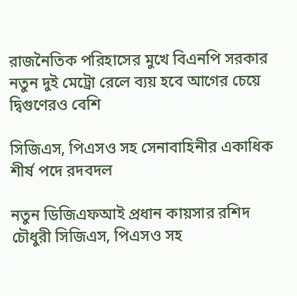রাজনৈতিক পরিহাসের মুখে বিএনপি সরকার নতুন দুই মেট্রো রেলে ব্যয় হবে আগের চেয়ে দ্বিগুণেরও বেশি

সিজিএস, পিএসও সহ সেনাবাহিনীর একাধিক শীর্ষ পদে রদবদল

নতুন ডিজিএফআই প্রধান কায়সার রশিদ চৌধুরী সিজিএস, পিএসও সহ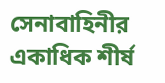সেনাবাহিনীর একাধিক শীর্ষ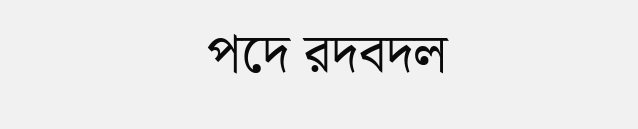পদে রদবদল